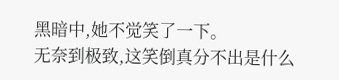黑暗中,她不觉笑了一下。
无奈到极致,这笑倒真分不出是什么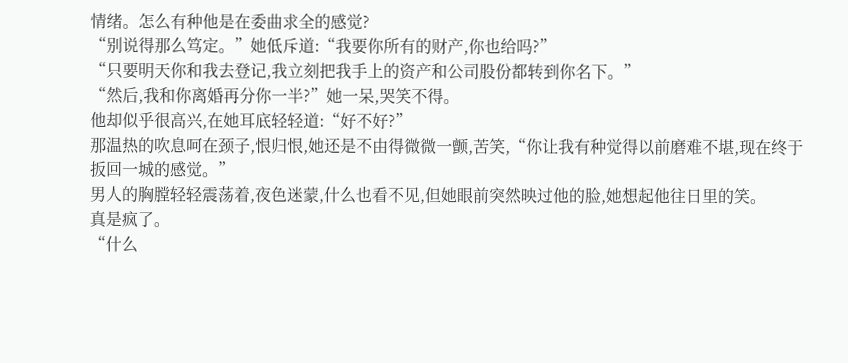情绪。怎么有种他是在委曲求全的感觉?
“别说得那么笃定。”她低斥道:“我要你所有的财产,你也给吗?”
“只要明天你和我去登记,我立刻把我手上的资产和公司股份都转到你名下。”
“然后,我和你离婚再分你一半?”她一呆,哭笑不得。
他却似乎很高兴,在她耳底轻轻道:“好不好?”
那温热的吹息呵在颈子,恨归恨,她还是不由得微微一颤,苦笑,“你让我有种觉得以前磨难不堪,现在终于扳回一城的感觉。”
男人的胸膛轻轻震荡着,夜色迷蒙,什么也看不见,但她眼前突然映过他的脸,她想起他往日里的笑。
真是疯了。
“什么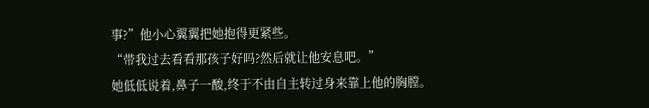事?”他小心翼翼把她抱得更紧些。
“带我过去看看那孩子好吗?然后就让他安息吧。”
她低低说着,鼻子一酸,终于不由自主转过身来靠上他的胸膛。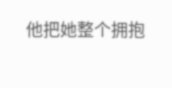他把她整个拥抱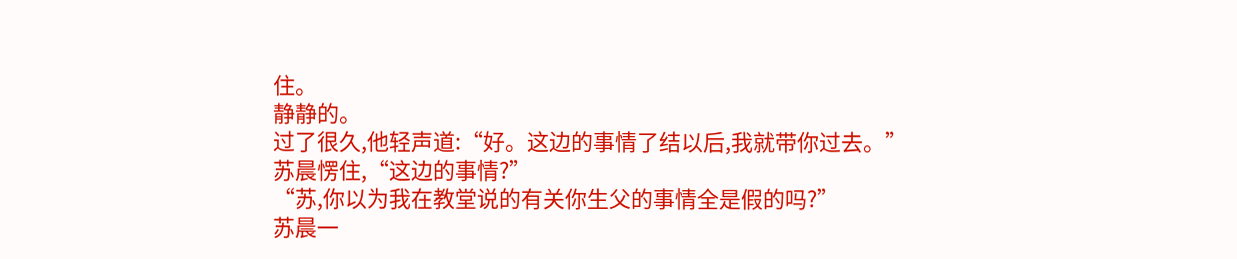住。
静静的。
过了很久,他轻声道:“好。这边的事情了结以后,我就带你过去。”
苏晨愣住,“这边的事情?”
“苏,你以为我在教堂说的有关你生父的事情全是假的吗?”
苏晨一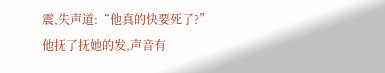震,失声道:“他真的快要死了?”
他抚了抚她的发,声音有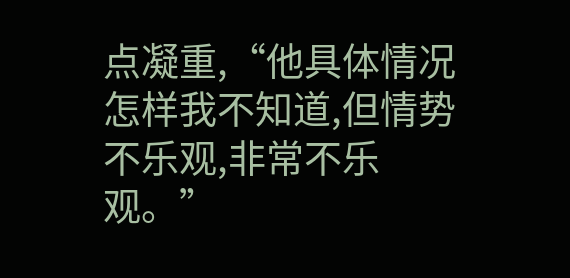点凝重,“他具体情况怎样我不知道,但情势不乐观,非常不乐观。”